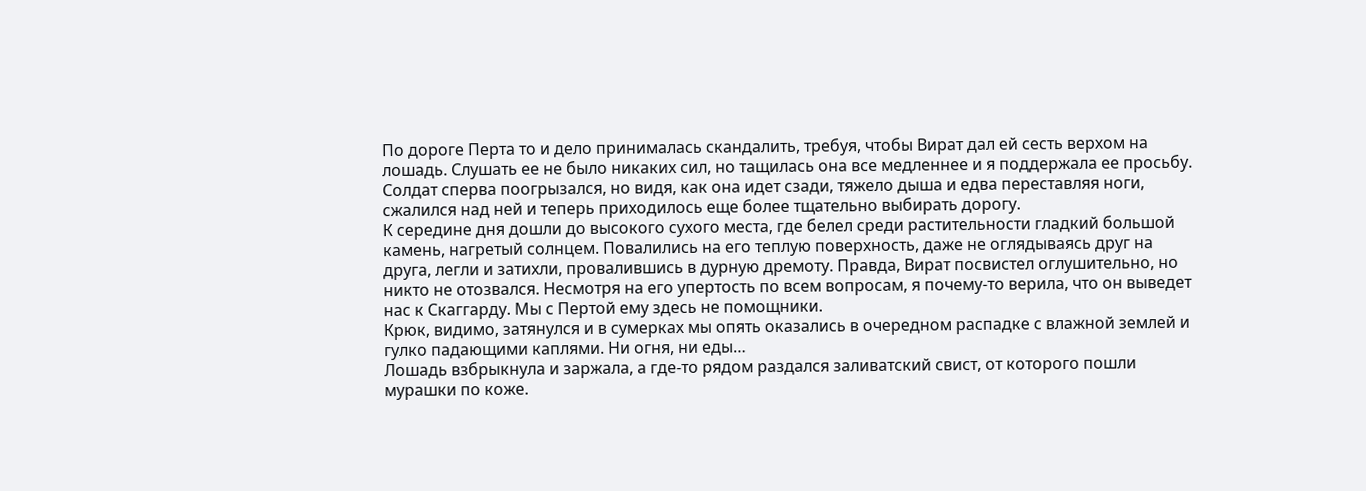По дороге Перта то и дело принималась скандалить, требуя, чтобы Вират дал ей сесть верхом на лошадь. Слушать ее не было никаких сил, но тащилась она все медленнее и я поддержала ее просьбу. Солдат сперва поогрызался, но видя, как она идет сзади, тяжело дыша и едва переставляя ноги, сжалился над ней и теперь приходилось еще более тщательно выбирать дорогу.
К середине дня дошли до высокого сухого места, где белел среди растительности гладкий большой камень, нагретый солнцем. Повалились на его теплую поверхность, даже не оглядываясь друг на друга, легли и затихли, провалившись в дурную дремоту. Правда, Вират посвистел оглушительно, но никто не отозвался. Несмотря на его упертость по всем вопросам, я почему-то верила, что он выведет нас к Скаггарду. Мы с Пертой ему здесь не помощники.
Крюк, видимо, затянулся и в сумерках мы опять оказались в очередном распадке с влажной землей и гулко падающими каплями. Ни огня, ни еды…
Лошадь взбрыкнула и заржала, а где-то рядом раздался заливатский свист, от которого пошли мурашки по коже.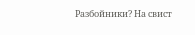Разбойники? На свист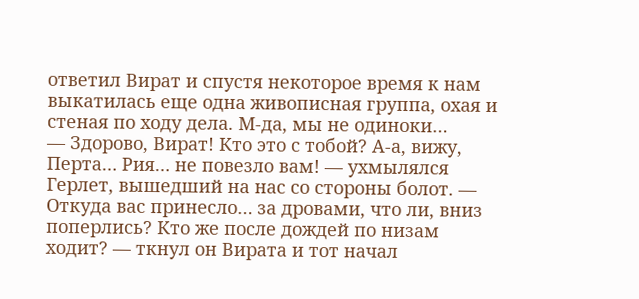ответил Вират и спустя некоторое время к нам выкатилась еще одна живописная группа, охая и стеная по ходу дела. М-да, мы не одиноки…
— Здорово, Вират! Кто это с тобой? А-а, вижу, Перта… Рия… не повезло вам! — ухмылялся Герлет, вышедший на нас со стороны болот. — Откуда вас принесло… за дровами, что ли, вниз поперлись? Кто же после дождей по низам ходит? — ткнул он Вирата и тот начал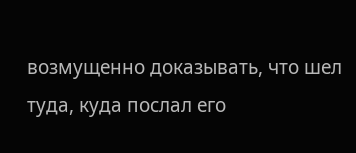возмущенно доказывать, что шел туда, куда послал его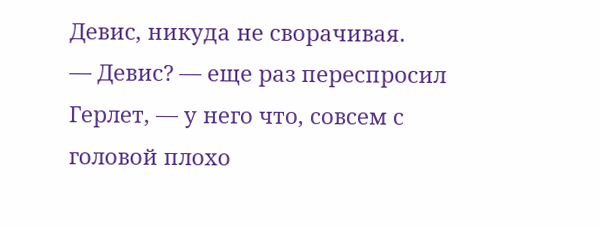Девис, никуда не сворачивая.
— Девис? — еще раз переспросил Герлет, — у него что, совсем с головой плохо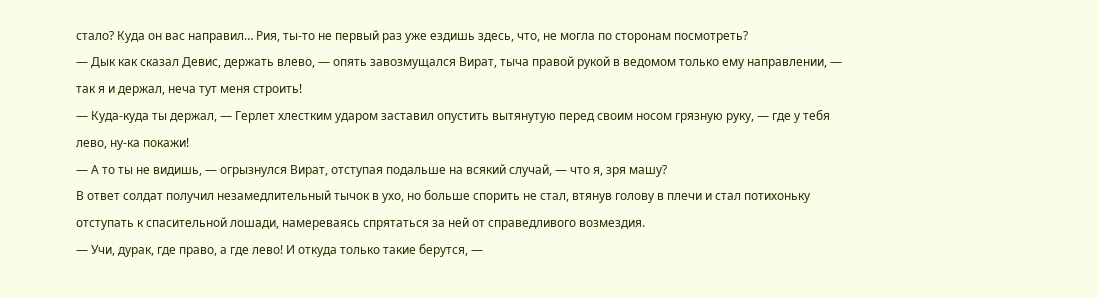стало? Куда он вас направил… Рия, ты-то не первый раз уже ездишь здесь, что, не могла по сторонам посмотреть?
— Дык как сказал Девис, держать влево, — опять завозмущался Вират, тыча правой рукой в ведомом только ему направлении, — так я и держал, неча тут меня строить!
— Куда-куда ты держал, — Герлет хлестким ударом заставил опустить вытянутую перед своим носом грязную руку, — где у тебя лево, ну-ка покажи!
— А то ты не видишь, — огрызнулся Вират, отступая подальше на всякий случай, — что я, зря машу?
В ответ солдат получил незамедлительный тычок в ухо, но больше спорить не стал, втянув голову в плечи и стал потихоньку отступать к спасительной лошади, намереваясь спрятаться за ней от справедливого возмездия.
— Учи, дурак, где право, а где лево! И откуда только такие берутся, —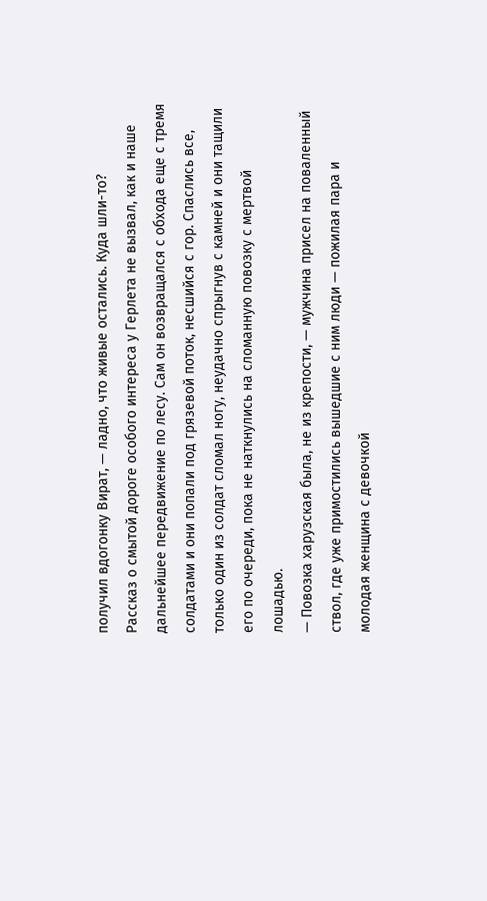получил вдогонку Вират, — ладно, что живые остались. Куда шли-то?
Рассказ о смытой дороге особого интереса у Герлета не вызвал, как и наше дальнейшее передвижение по лесу. Сам он возвращался с обхода еще с тремя солдатами и они попали под грязевой поток, несшийся с гор. Спаслись все, только один из солдат сломал ногу, неудачно спрыгнув с камней и они тащили его по очереди, пока не наткнулись на сломанную повозку с мертвой лошадью.
— Повозка харузская была, не из крепости, — мужчина присел на поваленный ствол, где уже примостились вышедшие с ним люди — пожилая пара и молодая женщина с девочкой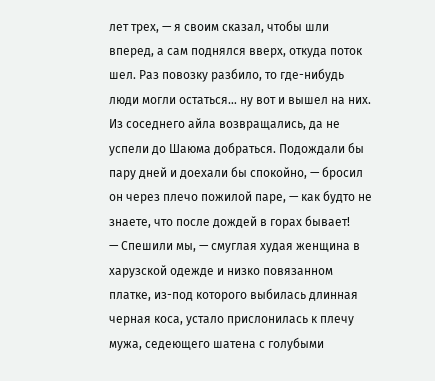лет трех, — я своим сказал, чтобы шли вперед, а сам поднялся вверх, откуда поток шел. Раз повозку разбило, то где-нибудь люди могли остаться… ну вот и вышел на них. Из соседнего айла возвращались, да не успели до Шаюма добраться. Подождали бы пару дней и доехали бы спокойно, — бросил он через плечо пожилой паре, — как будто не знаете, что после дождей в горах бывает!
— Спешили мы, — смуглая худая женщина в харузской одежде и низко повязанном платке, из-под которого выбилась длинная черная коса, устало прислонилась к плечу мужа, седеющего шатена с голубыми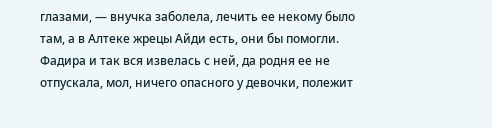глазами, — внучка заболела, лечить ее некому было там, а в Алтеке жрецы Айди есть, они бы помогли. Фадира и так вся извелась с ней, да родня ее не отпускала, мол, ничего опасного у девочки, полежит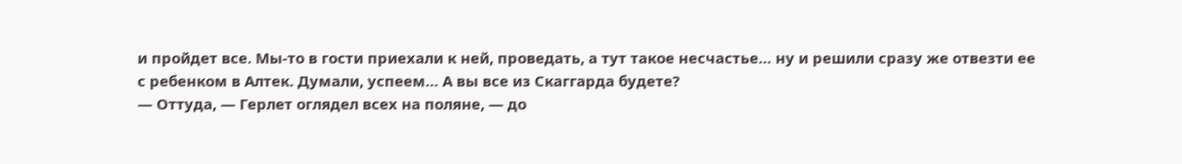и пройдет все. Мы-то в гости приехали к ней, проведать, а тут такое несчастье… ну и решили сразу же отвезти ее с ребенком в Алтек. Думали, успеем… А вы все из Скаггарда будете?
— Оттуда, — Герлет оглядел всех на поляне, — до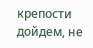крепости дойдем, не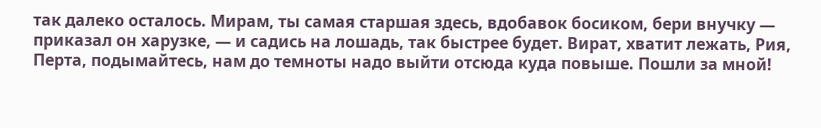так далеко осталось. Мирам, ты самая старшая здесь, вдобавок босиком, бери внучку — приказал он харузке, — и садись на лошадь, так быстрее будет. Вират, хватит лежать, Рия, Перта, подымайтесь, нам до темноты надо выйти отсюда куда повыше. Пошли за мной!